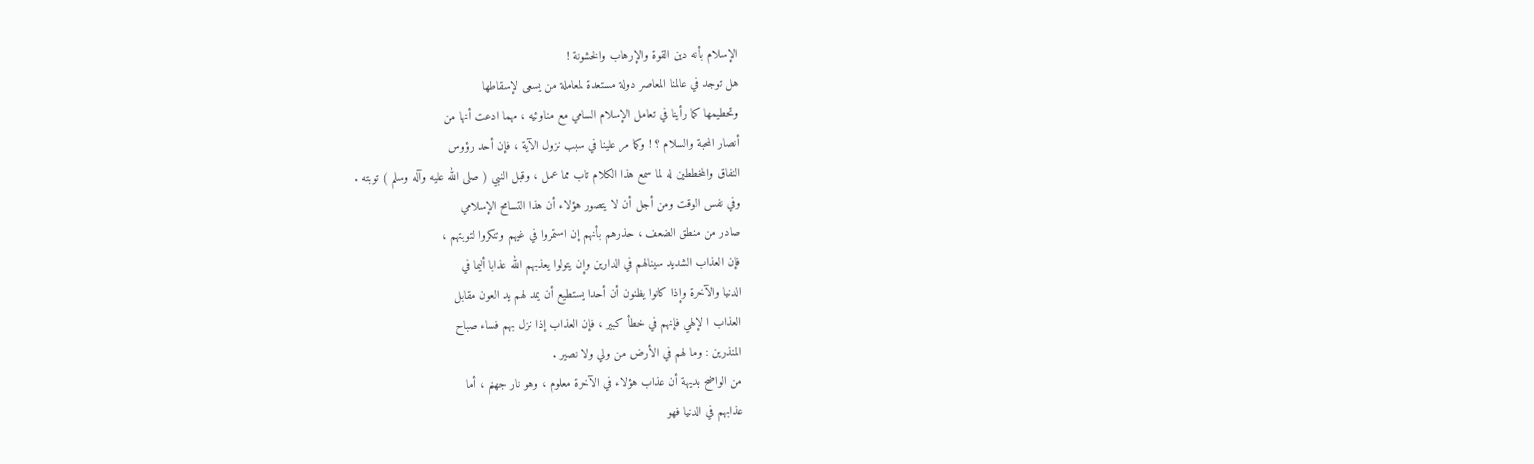الإسلام بأنه دين القوة والإرهاب والخشونة !
هل توجد في عالمنا المعاصر دولة مستعدة لمعاملة من يسعى لإسقاطها
وتحطيمها كما رأينا في تعامل الإسلام السامي مع مناوئيه ، مهما ادعت أنها من
أنصار المحبة والسلام ؟ ! وكما مر علينا في سبب نزول الآية ، فإن أحد رؤوس
النفاق والمخططين له لما سمع هذا الكلام تاب مما عمل ، وقبل النبي ( صلى الله عليه وآله وسلم ) توبته .
وفي نفس الوقت ومن أجل أن لا يتصور هؤلاء أن هذا التسامح الإسلامي
صادر من منطق الضعف ، حذرهم بأنهم إن استمروا في غيهم وتنكروا لتوبتهم ،
فإن العذاب الشديد سينالهم في الدارين وإن يتولوا يعذبهم الله عذابا أليما في
الدنيا والآخرة وإذا كانوا يظنون أن أحدا يستطيع أن يمد لهم يد العون مقابل
العذاب ا لإلهي فإنهم في خطأ كبير ، فإن العذاب إذا نزل بهم فساء صباح
المنذرين : وما لهم في الأرض من ولي ولا نصير .
من الواضح بديهة أن عذاب هؤلاء في الآخرة معلوم ، وهو نار جهنم ، أما
عذابهم في الدنيا فهو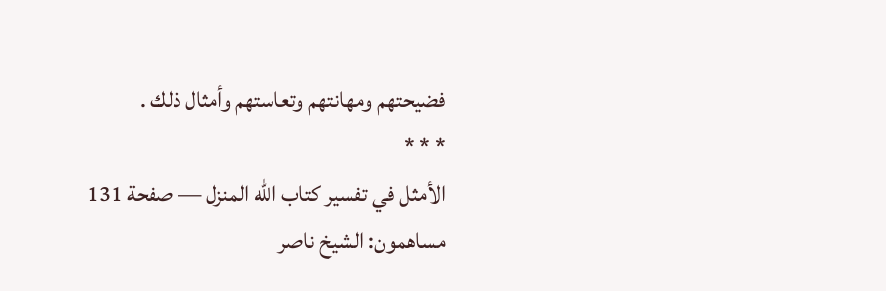فضيحتهم ومهانتهم وتعاستهم وأمثال ذلك .
* * *
الأمثل في تفسير كتاب الله المنزل — صفحة 131
مساهمون: الشيخ ناصر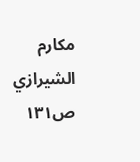مكارم الشيرازي
ص١٣١